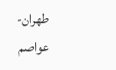طهران- عواصم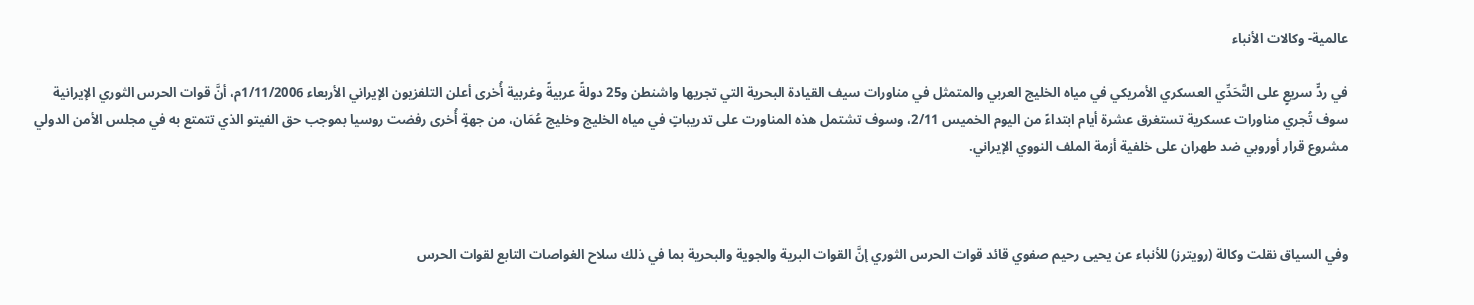عالمية- وكالات الأنباء

في ردٍّ سريعٍ على التَّحَدِّي العسكري الأمريكي في مياه الخليج العربي والمتمثل في مناورات سيف القيادة البحرية التي تجريها واشنطن و25 دولةً عربيةً وغربية أُخرى أعلن التلفزيون الإيراني الأربعاء 1/11/2006م، أنَّ قوات الحرس الثوري الإيرانية سوف تُجري مناورات عسكرية تستغرق عشرة أيام ابتداءً من اليوم الخميس 2/11، وسوف تشتمل هذه المناورت على تدريباتٍ في مياه الخليج وخليج عُمَان، من جهةٍ أُخرى رفضت روسيا بموجب حق الفيتو الذي تتمتع به في مجلس الأمن الدولي مشروع قرار أوروبي ضد طهران على خلفية أزمة الملف النووي الإيراني.



وفي السياق نقلت وكالة (رويترز) للأنباء عن يحيى رحيم صفوي قائد قوات الحرس الثوري إنَّ القوات البرية والجوية والبحرية بما في ذلك سلاح الغواصات التابع لقوات الحرس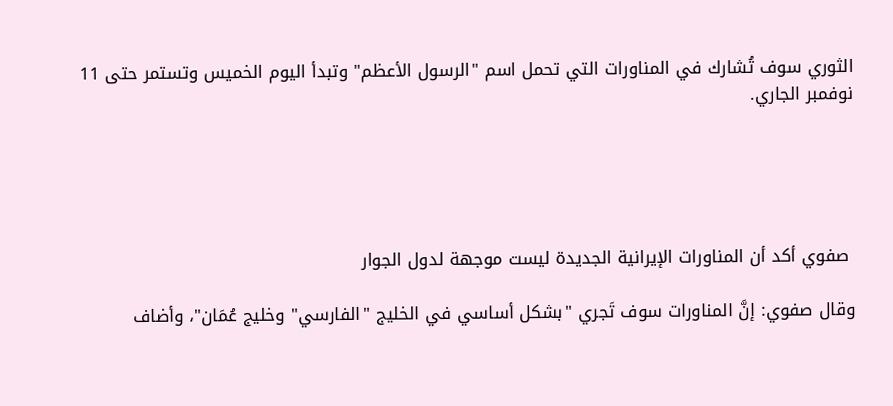الثوري سوف تُشارك في المناورات التي تحمل اسم "الرسول الأعظم" وتبدأ اليوم الخميس وتستمر حتى 11 نوفمبر الجاري.





 صفوي أكد أن المناورات الإيرانية الجديدة ليست موجهة لدول الجوار

وقال صفوي: إنَّ المناورات سوف تَجري "بشكل أساسي في الخليج "الفارسي" وخليج عُمَان"، وأضاف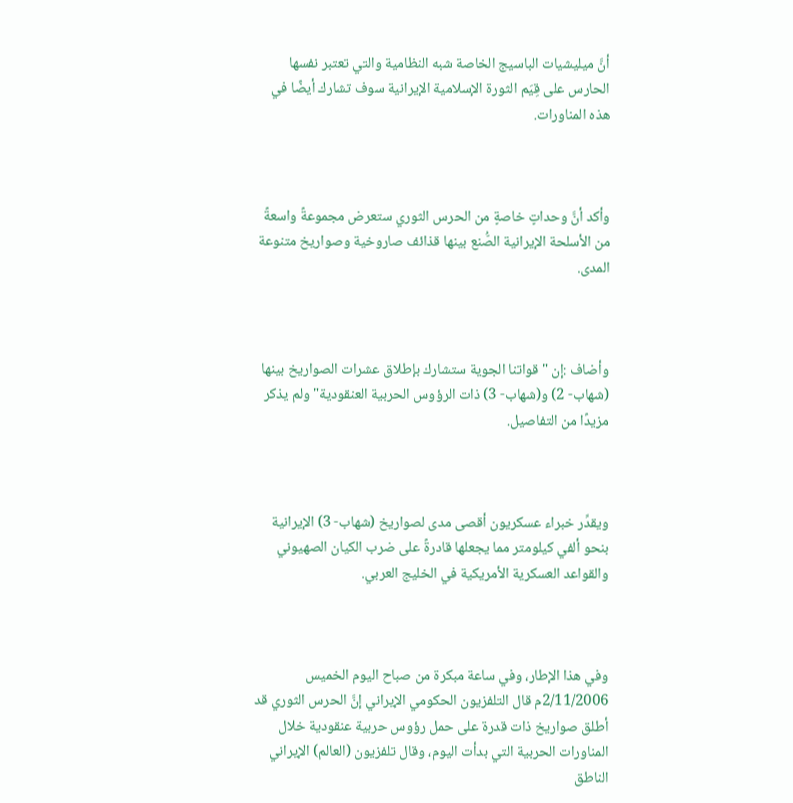أنَّ ميليشيات الباسيج الخاصة شبه النظامية والتي تعتبر نفسها الحارس على قِيَم الثورة الإسلامية الإيرانية سوف تشارك أيضًا في هذه المناورات.



وأكد أنَّ وحداتٍ خاصةٍ من الحرس الثوري ستعرض مجموعةً واسعةً من الأسلحة الإيرانية الصُّنع بينها قذائف صاروخية وصواريخ متنوعة المدى.



وأضاف :إن "قواتنا الجوية ستشارك بإطلاق عشرات الصواريخ بينها (شهاب- 2) و(شهاب- 3) ذات الرؤوس الحربية العنقودية" ولم يذكر مزيدًا من التفاصيل.



ويقدِّر خبراء عسكريون أقصى مدى لصواريخ (شهاب- 3) الإيرانية بنحو ألفي كيلومتر مما يجعلها قادرةً على ضرب الكيان الصهيوني والقواعد العسكرية الأمريكية في الخليج العربي.



وفي هذا الإطار، وفي ساعة مبكرة من صباح اليوم الخميس 2/11/2006م قال التلفزيون الحكومي الإيراني إنَّ الحرس الثوري قد أطلق صواريخ ذات قدرة على حمل رؤوس حربية عنقودية خلال المناورات الحربية التي بدأت اليوم، وقال تلفزيون (العالم) الإيراني الناطق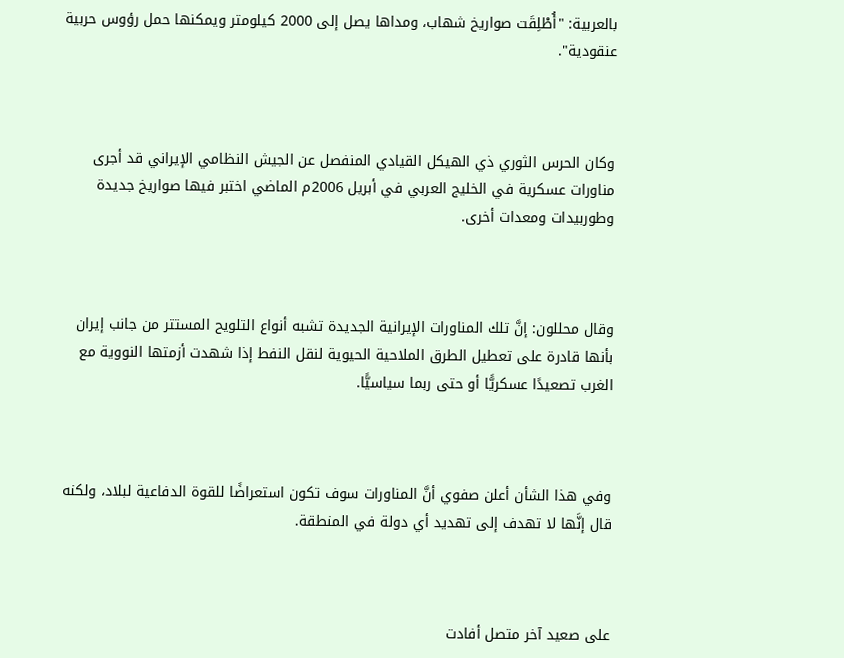بالعربية: "أُطْلِقَت صواريخ شهاب، ومداها يصل إلى 2000 كيلومتر ويمكنها حمل رؤوس حربية عنقودية".



وكان الحرس الثوري ذي الهيكل القيادي المنفصل عن الجيش النظامي الإيراني قد أجرى مناورات عسكرية في الخليج العربي في أبريل 2006م الماضي اختبر فيها صواريخ جديدة وطوربيدات ومعدات أخرى.



وقال محللون: إنَّ تلك المناورات الإيرانية الجديدة تشبه أنواع التلويح المستتر من جانب إيران بأنها قادرة على تعطيل الطرق الملاحية الحيوية لنقل النفط إذا شهدت أزمتها النووية مع الغرب تصعيدًا عسكريًّا أو حتى ربما سياسيًّا.



وفي هذا الشأن أعلن صفوي أنَّ المناورات سوف تكون استعراضًا للقوة الدفاعية لبلاد، ولكنه قال إنَّها لا تهدف إلى تهديد أي دولة في المنطقة.



على صعيد آخر متصل أفادت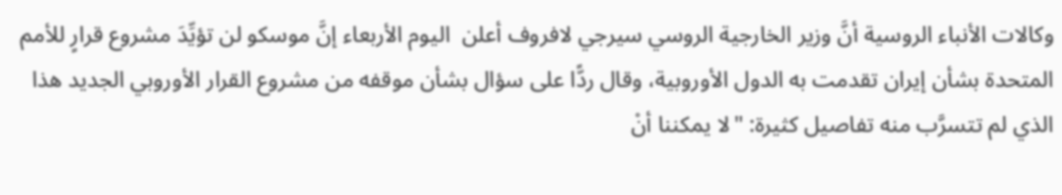وكالات الأنباء الروسية أنَّ وزير الخارجية الروسي سيرجي لافروف أعلن  اليوم الأربعاء إنَّ موسكو لن تؤيِّدَ مشروع قرارٍ للأمم المتحدة بشأن إيران تقدمت به الدول الأوروبية، وقال ردًّا على سؤال بشأن موقفه من مشروع القرار الأوروبي الجديد هذا الذي لم تتسرَّب منه تفاصيل كثيرة: "لا يمكننا أنْ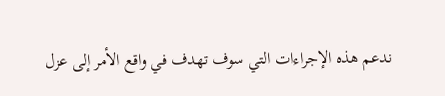ندعم هذه الإجراءات التي سوف تهدف في واقع الأمر إلى عزل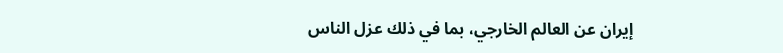إيران عن العالم الخارجي، بما في ذلك عزل الناس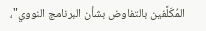المُكَلَّفين بالتفاوض بشأن البرنامج النووي"،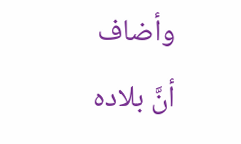وأضاف أنَّ بلاده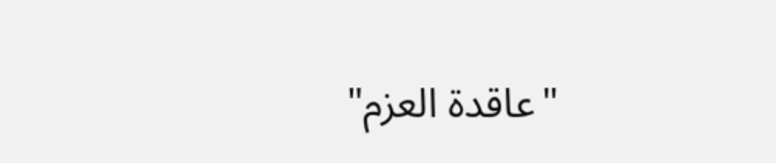"عاقدة العزم"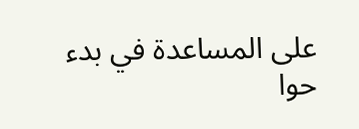على المساعدة في بدء حوا